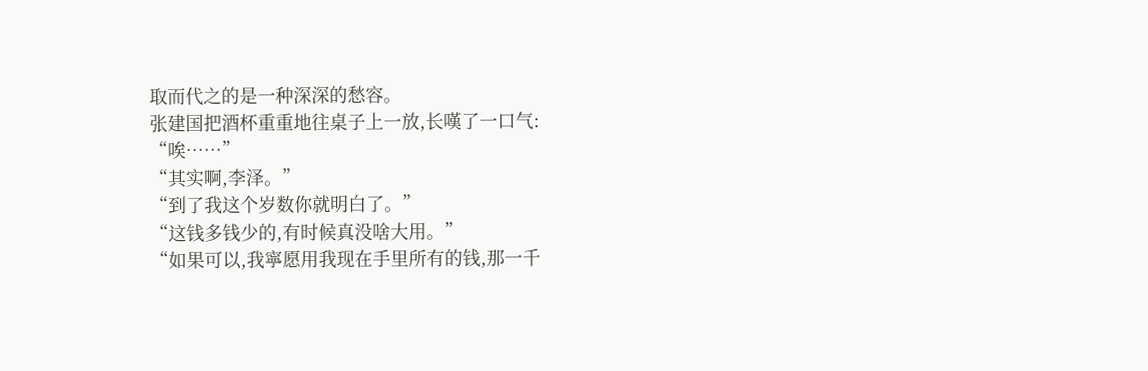取而代之的是一种深深的愁容。
张建国把酒杯重重地往桌子上一放,长嘆了一口气:
“唉……”
“其实啊,李泽。”
“到了我这个岁数你就明白了。”
“这钱多钱少的,有时候真没啥大用。”
“如果可以,我寧愿用我现在手里所有的钱,那一千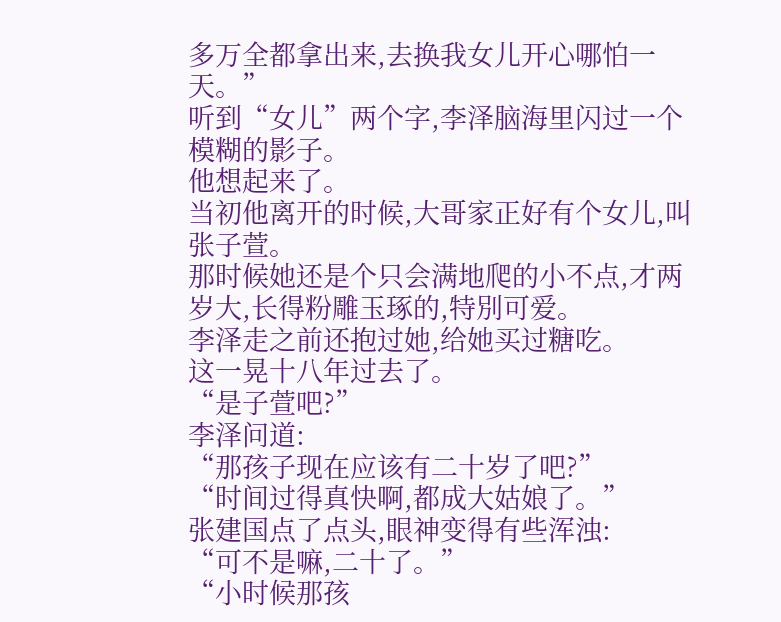多万全都拿出来,去换我女儿开心哪怕一天。”
听到“女儿”两个字,李泽脑海里闪过一个模糊的影子。
他想起来了。
当初他离开的时候,大哥家正好有个女儿,叫张子萱。
那时候她还是个只会满地爬的小不点,才两岁大,长得粉雕玉琢的,特別可爱。
李泽走之前还抱过她,给她买过糖吃。
这一晃十八年过去了。
“是子萱吧?”
李泽问道:
“那孩子现在应该有二十岁了吧?”
“时间过得真快啊,都成大姑娘了。”
张建国点了点头,眼神变得有些浑浊:
“可不是嘛,二十了。”
“小时候那孩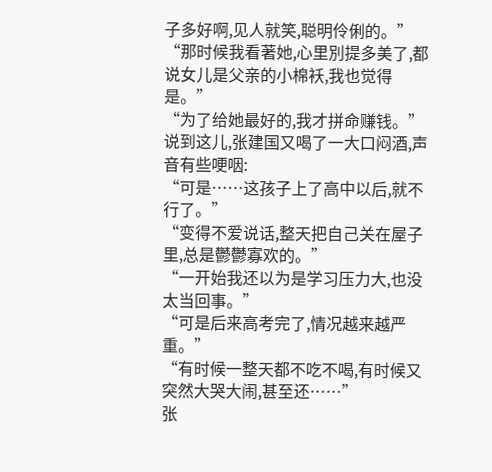子多好啊,见人就笑,聪明伶俐的。”
“那时候我看著她,心里別提多美了,都说女儿是父亲的小棉袄,我也觉得是。”
“为了给她最好的,我才拼命赚钱。”
说到这儿,张建国又喝了一大口闷酒,声音有些哽咽:
“可是……这孩子上了高中以后,就不行了。”
“变得不爱说话,整天把自己关在屋子里,总是鬱鬱寡欢的。”
“一开始我还以为是学习压力大,也没太当回事。”
“可是后来高考完了,情况越来越严重。”
“有时候一整天都不吃不喝,有时候又突然大哭大闹,甚至还……”
张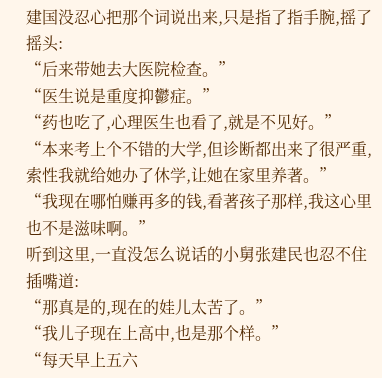建国没忍心把那个词说出来,只是指了指手腕,摇了摇头:
“后来带她去大医院检查。”
“医生说是重度抑鬱症。”
“药也吃了,心理医生也看了,就是不见好。”
“本来考上个不错的大学,但诊断都出来了很严重,索性我就给她办了休学,让她在家里养著。”
“我现在哪怕赚再多的钱,看著孩子那样,我这心里也不是滋味啊。”
听到这里,一直没怎么说话的小舅张建民也忍不住插嘴道:
“那真是的,现在的娃儿太苦了。”
“我儿子现在上高中,也是那个样。”
“每天早上五六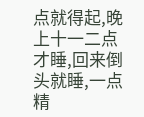点就得起,晚上十一二点才睡,回来倒头就睡,一点精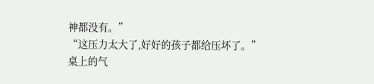神都没有。”
“这压力太大了,好好的孩子都给压坏了。”
桌上的气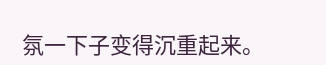氛一下子变得沉重起来。